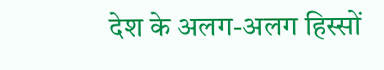देश के अलग-अलग हिस्सों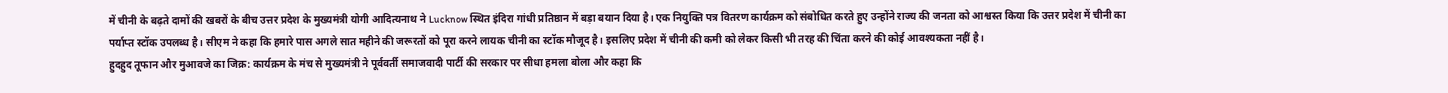में चीनी के बढ़ते दामों की खबरों के बीच उत्तर प्रदेश के मुख्यमंत्री योगी आदित्यनाथ ने Lucknow स्थित इंदिरा गांधी प्रतिष्ठान में बड़ा बयान दिया है। एक नियुक्ति पत्र वितरण कार्यक्रम को संबोधित करते हुए उन्होंने राज्य की जनता को आश्वस्त किया कि उत्तर प्रदेश में चीनी का पर्याप्त स्टॉक उपलब्ध है। सीएम ने कहा कि हमारे पास अगले सात महीने की जरूरतों को पूरा करने लायक चीनी का स्टॉक मौजूद है। इसलिए प्रदेश में चीनी की कमी को लेकर किसी भी तरह की चिंता करने की कोई आवश्यकता नहीं है।
हुदहुद तूफान और मुआवजे का जिक्र: कार्यक्रम के मंच से मुख्यमंत्री ने पूर्ववर्ती समाजवादी पार्टी की सरकार पर सीधा हमला बोला और कहा कि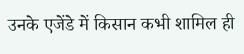उनके एजेंडे में किसान कभी शामिल ही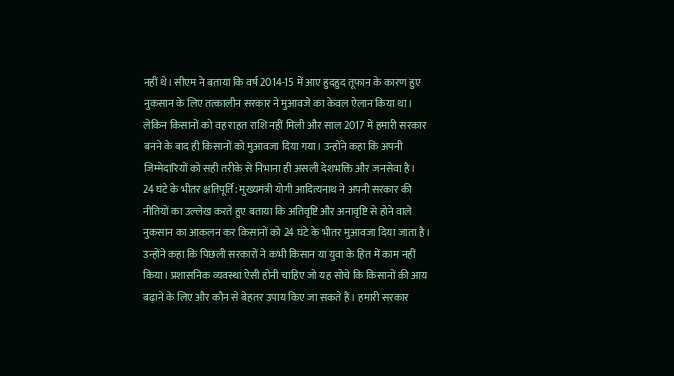नहीं थे। सीएम ने बताया कि वर्ष 2014-15 में आए हुदहुद तूफान के कारण हुए नुकसान के लिए तत्कालीन सरकार ने मुआवजे का केवल ऐलान किया था। लेकिन किसानों को वह राहत राशि नहीं मिली और साल 2017 में हमारी सरकार बनने के बाद ही किसानों को मुआवजा दिया गया। उन्होंने कहा कि अपनी जिम्मेदारियों को सही तरीके से निभाना ही असली देशभक्ति और जनसेवा है।
24 घंटे के भीतर क्षतिपूर्ति: मुख्यमंत्री योगी आदित्यनाथ ने अपनी सरकार की नीतियों का उल्लेख करते हुए बताया कि अतिवृष्टि और अनावृष्टि से होने वाले नुकसान का आकलन कर किसानों को 24 घंटे के भीतर मुआवजा दिया जाता है। उन्होंने कहा कि पिछली सरकारों ने कभी किसान या युवा के हित में काम नहीं किया। प्रशासनिक व्यवस्था ऐसी होनी चाहिए जो यह सोचे कि किसानों की आय बढ़ाने के लिए और कौन से बेहतर उपाय किए जा सकते हैं। हमारी सरकार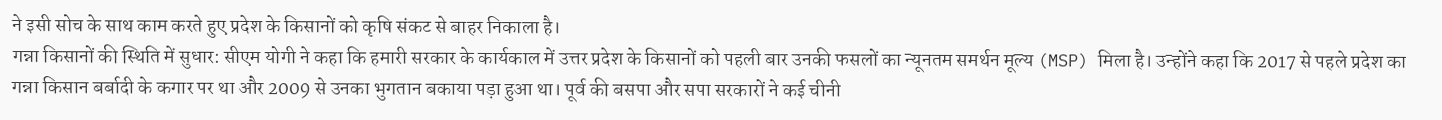ने इसी सोच के साथ काम करते हुए प्रदेश के किसानों को कृषि संकट से बाहर निकाला है।
गन्ना किसानों की स्थिति में सुधार: सीएम योगी ने कहा कि हमारी सरकार के कार्यकाल में उत्तर प्रदेश के किसानों को पहली बार उनकी फसलों का न्यूनतम समर्थन मूल्य (MSP) मिला है। उन्होंने कहा कि 2017 से पहले प्रदेश का गन्ना किसान बर्बादी के कगार पर था और 2009 से उनका भुगतान बकाया पड़ा हुआ था। पूर्व की बसपा और सपा सरकारों ने कई चीनी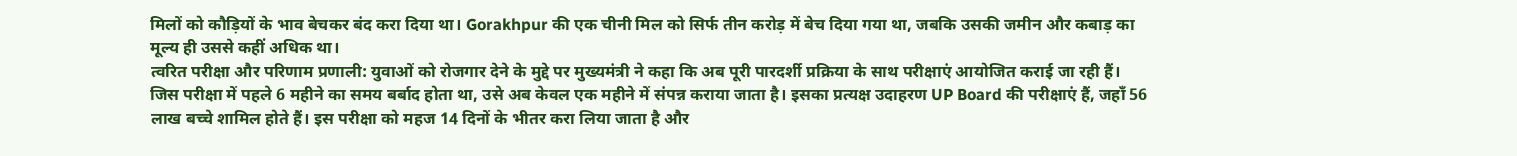मिलों को कौड़ियों के भाव बेचकर बंद करा दिया था। Gorakhpur की एक चीनी मिल को सिर्फ तीन करोड़ में बेच दिया गया था, जबकि उसकी जमीन और कबाड़ का मूल्य ही उससे कहीं अधिक था।
त्वरित परीक्षा और परिणाम प्रणाली: युवाओं को रोजगार देने के मुद्दे पर मुख्यमंत्री ने कहा कि अब पूरी पारदर्शी प्रक्रिया के साथ परीक्षाएं आयोजित कराई जा रही हैं। जिस परीक्षा में पहले 6 महीने का समय बर्बाद होता था, उसे अब केवल एक महीने में संपन्न कराया जाता है। इसका प्रत्यक्ष उदाहरण UP Board की परीक्षाएं हैं, जहाँ 56 लाख बच्चे शामिल होते हैं। इस परीक्षा को महज 14 दिनों के भीतर करा लिया जाता है और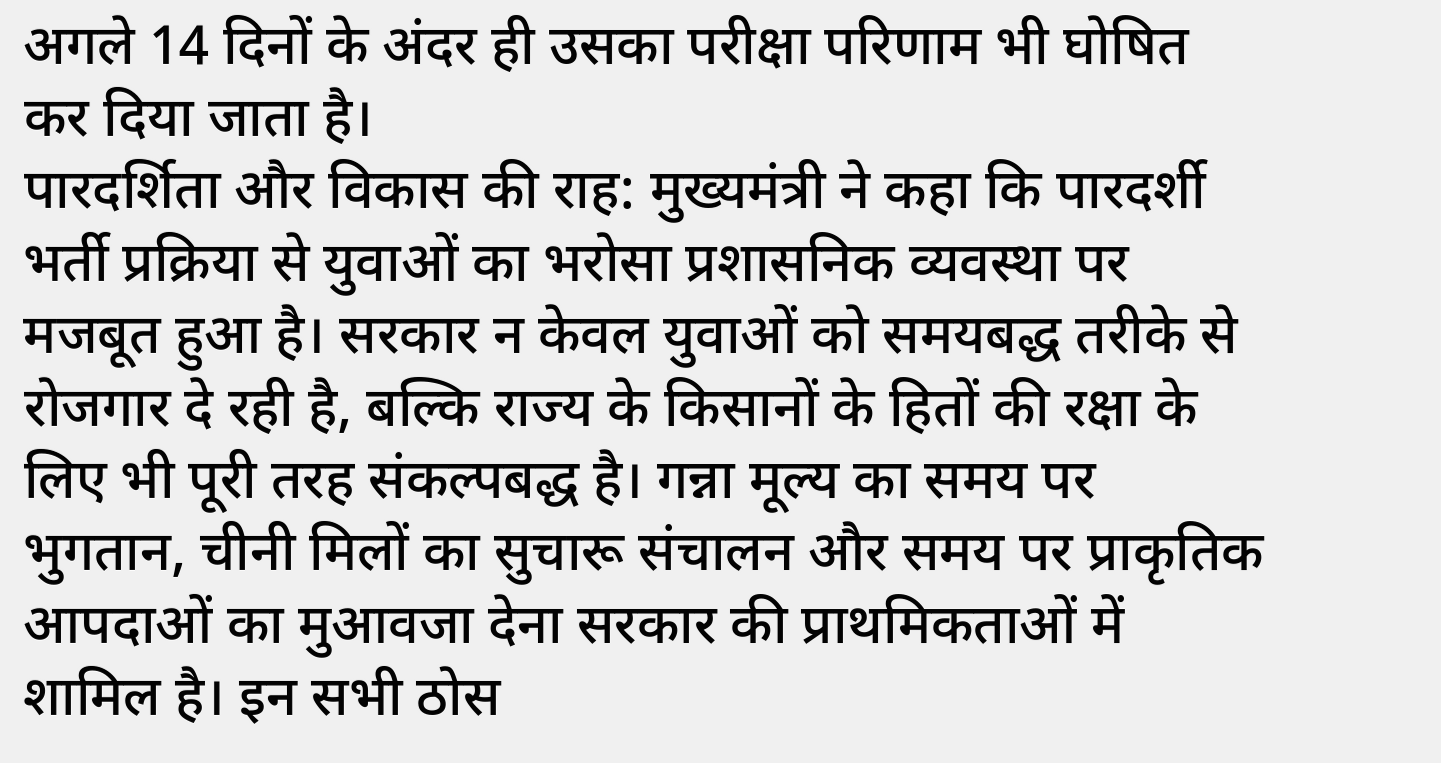अगले 14 दिनों के अंदर ही उसका परीक्षा परिणाम भी घोषित कर दिया जाता है।
पारदर्शिता और विकास की राह: मुख्यमंत्री ने कहा कि पारदर्शी भर्ती प्रक्रिया से युवाओं का भरोसा प्रशासनिक व्यवस्था पर मजबूत हुआ है। सरकार न केवल युवाओं को समयबद्ध तरीके से रोजगार दे रही है, बल्कि राज्य के किसानों के हितों की रक्षा के लिए भी पूरी तरह संकल्पबद्ध है। गन्ना मूल्य का समय पर भुगतान, चीनी मिलों का सुचारू संचालन और समय पर प्राकृतिक आपदाओं का मुआवजा देना सरकार की प्राथमिकताओं में शामिल है। इन सभी ठोस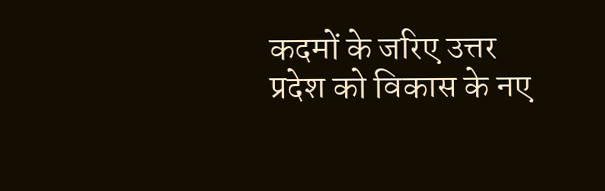कदमों के जरिए उत्तर प्रदेश को विकास के नए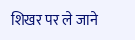शिखर पर ले जाने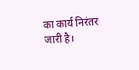का कार्य निरंतर जारी है।